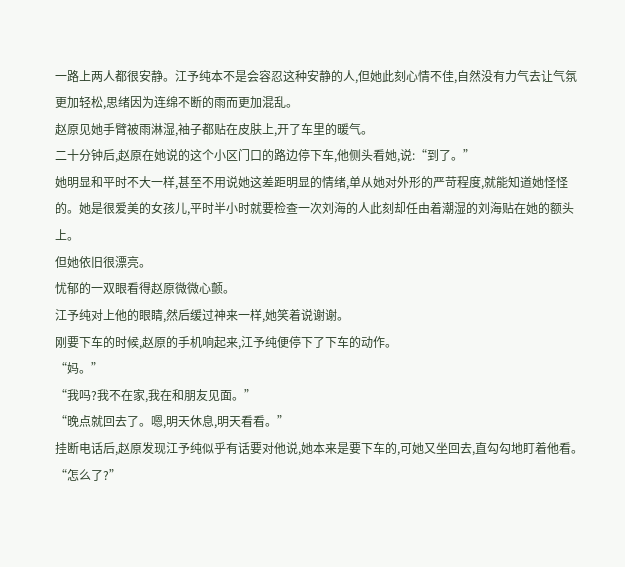一路上两人都很安静。江予纯本不是会容忍这种安静的人,但她此刻心情不佳,自然没有力气去让气氛更加轻松,思绪因为连绵不断的雨而更加混乱。
赵原见她手臂被雨淋湿,袖子都贴在皮肤上,开了车里的暖气。
二十分钟后,赵原在她说的这个小区门口的路边停下车,他侧头看她,说:“到了。”
她明显和平时不大一样,甚至不用说她这差距明显的情绪,单从她对外形的严苛程度,就能知道她怪怪的。她是很爱美的女孩儿,平时半小时就要检查一次刘海的人此刻却任由着潮湿的刘海贴在她的额头上。
但她依旧很漂亮。
忧郁的一双眼看得赵原微微心颤。
江予纯对上他的眼睛,然后缓过神来一样,她笑着说谢谢。
刚要下车的时候,赵原的手机响起来,江予纯便停下了下车的动作。
“妈。”
“我吗?我不在家,我在和朋友见面。”
“晚点就回去了。嗯,明天休息,明天看看。”
挂断电话后,赵原发现江予纯似乎有话要对他说,她本来是要下车的,可她又坐回去,直勾勾地盯着他看。
“怎么了?”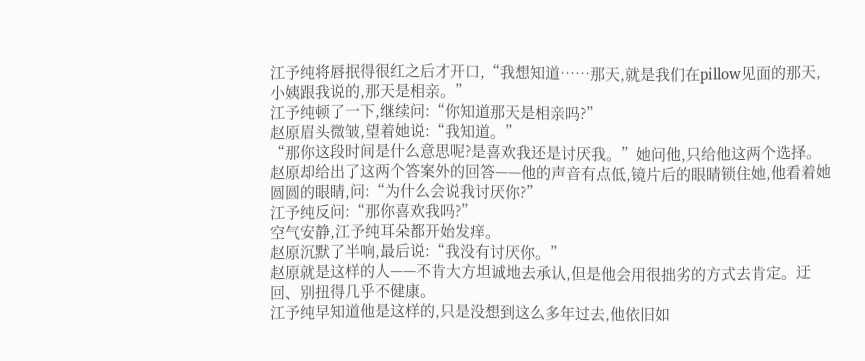江予纯将唇抿得很红之后才开口,“我想知道……那天,就是我们在pillow见面的那天,小姨跟我说的,那天是相亲。”
江予纯顿了一下,继续问:“你知道那天是相亲吗?”
赵原眉头微皱,望着她说:“我知道。”
“那你这段时间是什么意思呢?是喜欢我还是讨厌我。”她问他,只给他这两个选择。
赵原却给出了这两个答案外的回答——他的声音有点低,镜片后的眼睛锁住她,他看着她圆圆的眼睛,问:“为什么会说我讨厌你?”
江予纯反问:“那你喜欢我吗?”
空气安静,江予纯耳朵都开始发痒。
赵原沉默了半响,最后说:“我没有讨厌你。”
赵原就是这样的人——不肯大方坦诚地去承认,但是他会用很拙劣的方式去肯定。迂回、别扭得几乎不健康。
江予纯早知道他是这样的,只是没想到这么多年过去,他依旧如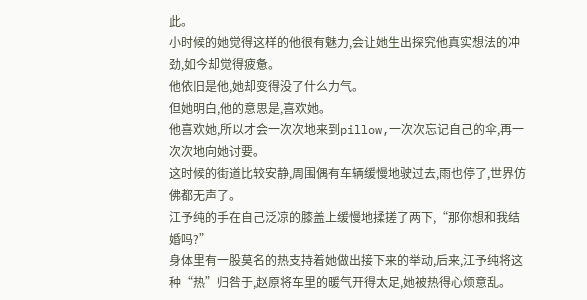此。
小时候的她觉得这样的他很有魅力,会让她生出探究他真实想法的冲劲,如今却觉得疲惫。
他依旧是他,她却变得没了什么力气。
但她明白,他的意思是,喜欢她。
他喜欢她,所以才会一次次地来到pillow,一次次忘记自己的伞,再一次次地向她讨要。
这时候的街道比较安静,周围偶有车辆缓慢地驶过去,雨也停了,世界仿佛都无声了。
江予纯的手在自己泛凉的膝盖上缓慢地揉搓了两下,“那你想和我结婚吗?”
身体里有一股莫名的热支持着她做出接下来的举动,后来,江予纯将这种“热”归咎于,赵原将车里的暖气开得太足,她被热得心烦意乱。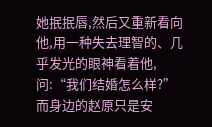她抿抿唇,然后又重新看向他,用一种失去理智的、几乎发光的眼神看着他,问:“我们结婚怎么样?”
而身边的赵原只是安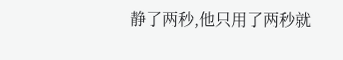静了两秒,他只用了两秒就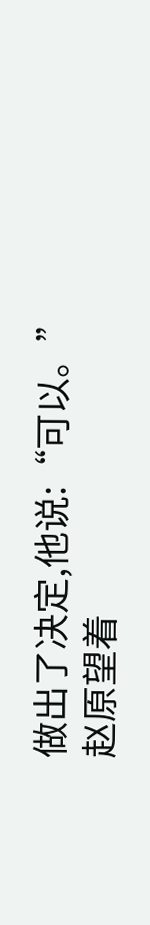做出了决定,他说:“可以。”
赵原望着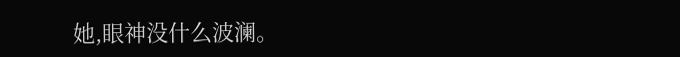她,眼神没什么波澜。